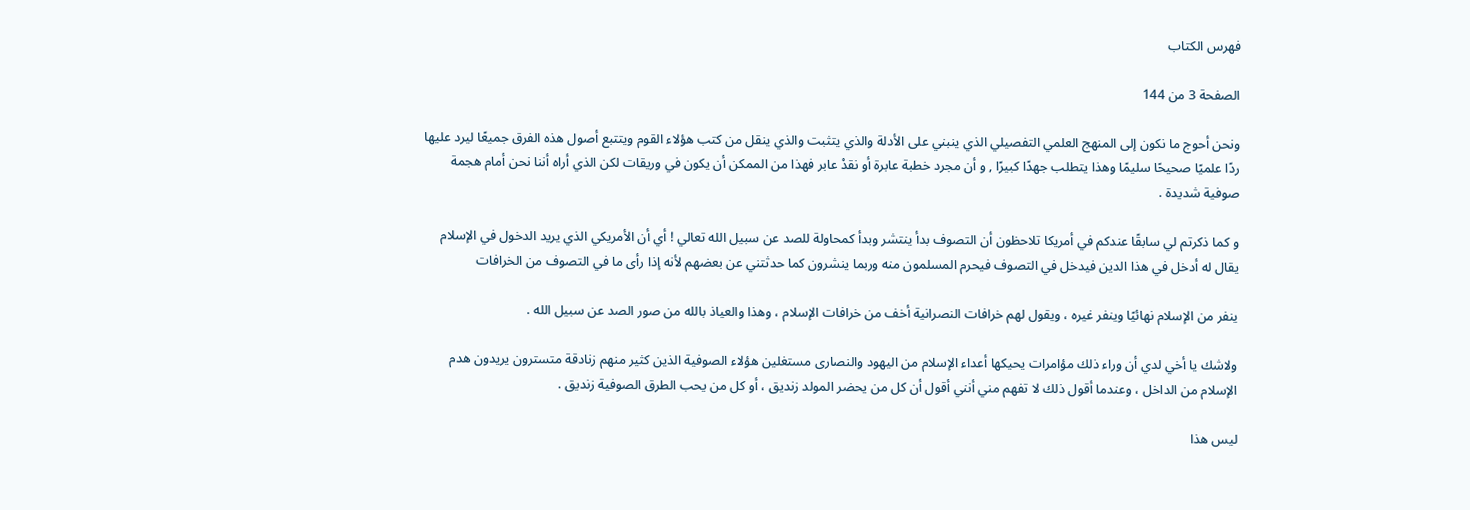فهرس الكتاب

الصفحة 3 من 144

ونحن أحوج ما نكون إلى المنهج العلمي التفصيلي الذي ينبني على الأدلة والذي يتثبت والذي ينقل من كتب هؤلاء القوم ويتتبع أصول هذه الفرق جميعًا ليرد عليها ردًا علميًا صحيحًا سليمًا وهذا يتطلب جهدًا كبيرًا , و أن مجرد خطبة عابرة أو نقدْ عابر فهذا من الممكن أن يكون في وريقات لكن الذي أراه أننا نحن أمام هجمة صوفية شديدة .

و كما ذكرتم لي سابقًا عندكم في أمريكا تلاحظون أن التصوف بدأ ينتشر وبدأ كمحاولة للصد عن سبيل الله تعالي ! أي أن الأمريكي الذي يريد الدخول في الإسلام يقال له أدخل في هذا الدين فيدخل في التصوف فيحرم المسلمون منه وربما ينشرون كما حدثتني عن بعضهم لأنه إذا رأى ما في التصوف من الخرافات

ينفر من الإسلام نهائيًا وينفر غيره ، ويقول لهم خرافات النصرانية أخف من خرافات الإسلام ، وهذا والعياذ بالله من صور الصد عن سبيل الله .

ولاشك يا أخي لدي أن وراء ذلك مؤامرات يحيكها أعداء الإسلام من اليهود والنصارى مستغلين هؤلاء الصوفية الذين كثير منهم زنادقة متسترون يريدون هدم الإسلام من الداخل ، وعندما أقول ذلك لا تفهم مني أنني أقول أن كل من يحضر المولد زنديق ، أو كل من يحب الطرق الصوفية زنديق .

ليس هذا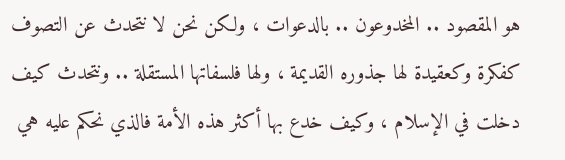هو المقصود .. المخدوعون .. بالدعوات ، ولكن نحن لا نتحدث عن التصوف كفكرة وكعقيدة لها جذوره القديمة ، ولها فلسفاتها المستقلة .. ونتحدث كيف دخلت في الإسلام ، وكيف خدع بها أكثر هذه الأمة فالذي نحكم عليه هي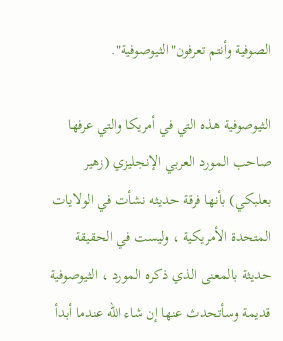الصوفية وأنتم تعرفون"الثيوصوفية".

الثيوصوفية هذه التي في أمريكا والتي عرفها صاحب المورد العربي الإنجليزي (زهير بعلبكي) بأنها فرقة حديثه نشأت في الولايات المتحدة الأمريكية ، وليست في الحقيقة حديثة بالمعنى الذي ذكره المورد ، الثيوصوفية قديمة وسأتحدث عنها إن شاء الله عندما أبدأ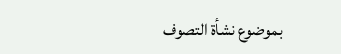بموضوع نشأة التصوف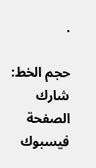.

حجم الخط:
شارك الصفحة
فيسبوك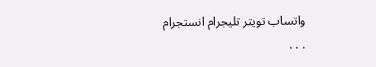واتساب تويتر تليجرام انستجرام
. . .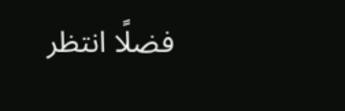فضلًا انتظر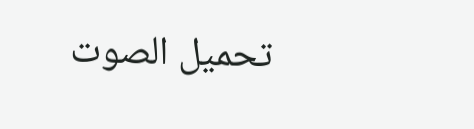تحميل الصوت